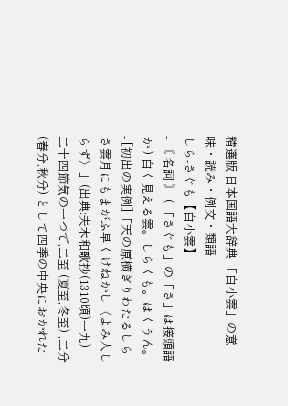精選版 日本国語大辞典 「白小雲」の意味・読み・例文・類語
しら‐さぐも【白小雲】
- 〘 名詞 〙 ( 「さぐも」の「さ」は接頭語か ) 白く見える雲。しらくも。はくうん。
- [初出の実例]「天の原横ぎりわたるしらさ雲月にもまがふ早くけねかし〈よみ人しらず〉」(出典:夫木和歌抄(1310頃)一九)
二十四節気の一つで,二至 (夏至,冬至) ,二分 (春分,秋分) として四季の中央におかれた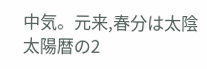中気。元来,春分は太陰太陽暦の2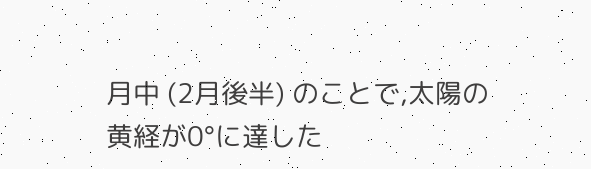月中 (2月後半) のことで,太陽の黄経が0°に達した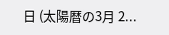日 (太陽暦の3月 2...